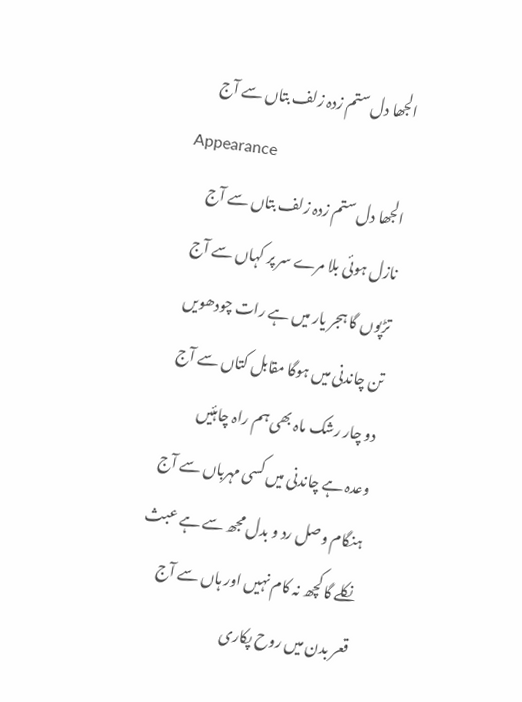الجھا دل ستم زدہ زلف بتاں سے آج
Appearance
الجھا دل ستم زدہ زلف بتاں سے آج
نازل ہوئی بلا مرے سر پر کہاں سے آج
تڑپوں گا ہجر یار میں ہے رات چودھویں
تن چاندنی میں ہوگا مقابل کتاں سے آج
دو چار رشک ماہ بھی ہم راہ چاہئیں
وعدہ ہے چاندنی میں کسی مہرباں سے آج
ہنگام وصل رد و بدل مجھ سے ہے عبث
نکلے گا کچھ نہ کام نہیں اور ہاں سے آج
قعر بدن میں روح پکاری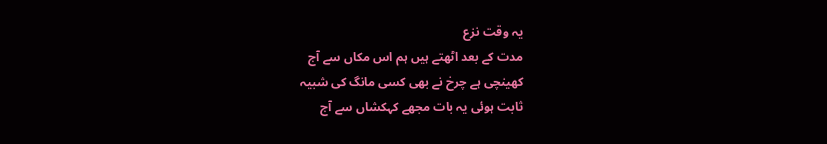یہ وقت نزع
مدت کے بعد اٹھتے ہیں ہم اس مکاں سے آج
کھینچی ہے چرخ نے بھی کسی مانگ کی شبیہ
ثابت ہوئی یہ بات مجھے کہکشاں سے آج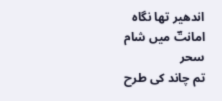اندھیر تھا نگاہ امانتؔ میں شام سحر
تم چاند کی طرح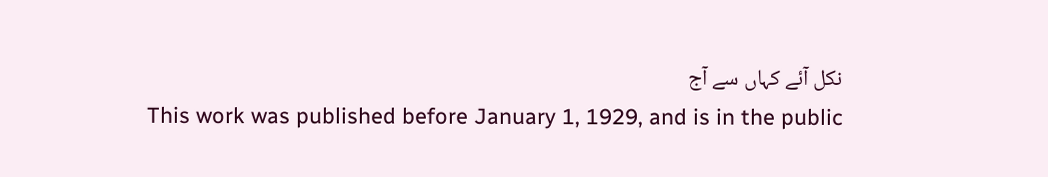نکل آئے کہاں سے آج
This work was published before January 1, 1929, and is in the public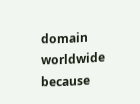domain worldwide because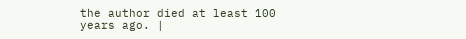the author died at least 100 years ago. |